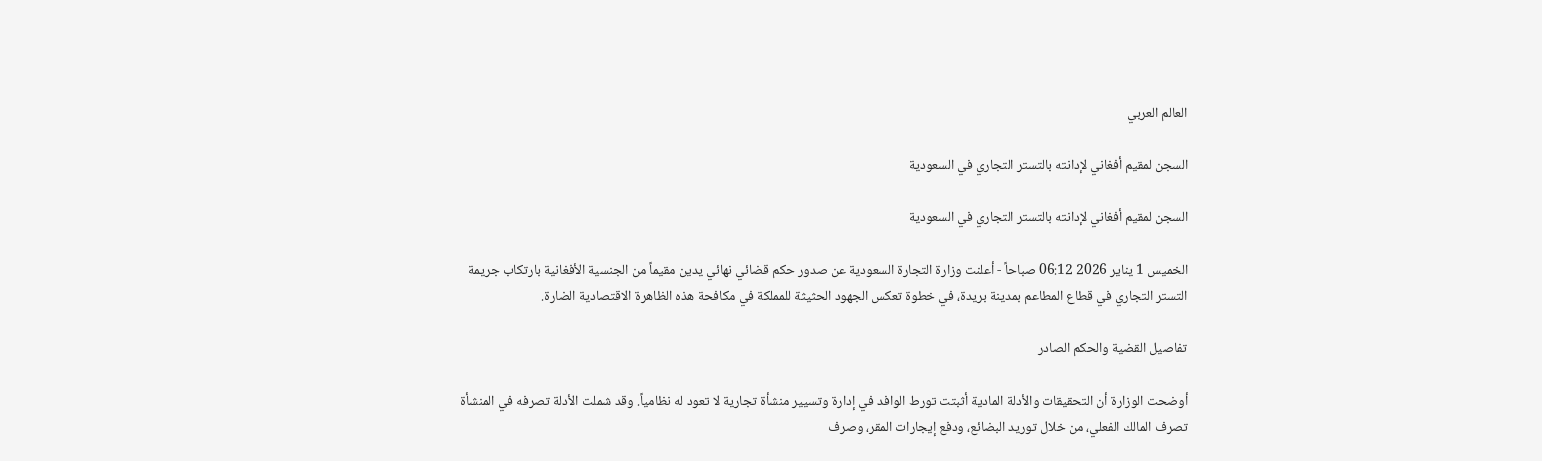العالم العربي

السجن لمقيم أفغاني لإدانته بالتستر التجاري في السعودية

السجن لمقيم أفغاني لإدانته بالتستر التجاري في السعودية

الخميس 1 يناير 2026 06:12 صباحاً - أعلنت وزارة التجارة السعودية عن صدور حكم قضائي نهائي يدين مقيماً من الجنسية الأفغانية بارتكاب جريمة التستر التجاري في قطاع المطاعم بمدينة بريدة، في خطوة تعكس الجهود الحثيثة للمملكة في مكافحة هذه الظاهرة الاقتصادية الضارة.

تفاصيل القضية والحكم الصادر

أوضحت الوزارة أن التحقيقات والأدلة المادية أثبتت تورط الوافد في إدارة وتسيير منشأة تجارية لا تعود له نظامياً. وقد شملت الأدلة تصرفه في المنشأة تصرف المالك الفعلي، من خلال توريد البضائع، ودفع إيجارات المقر، وصرف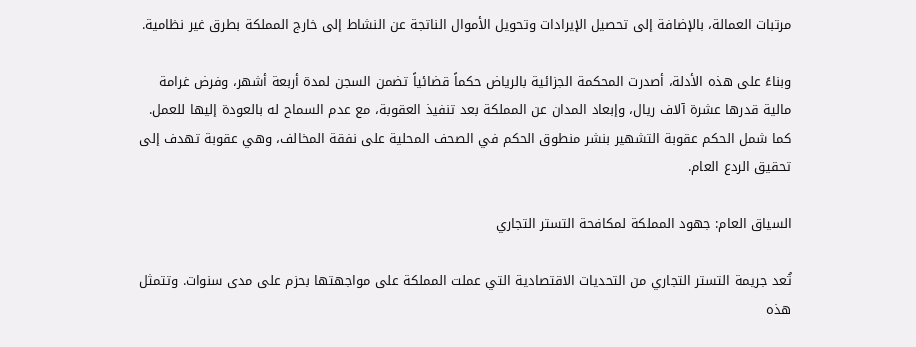مرتبات العمالة، بالإضافة إلى تحصيل الإيرادات وتحويل الأموال الناتجة عن النشاط إلى خارج المملكة بطرق غير نظامية.

وبناءً على هذه الأدلة، أصدرت المحكمة الجزائية بالرياض حكماً قضائياً تضمن السجن لمدة أربعة أشهر، وفرض غرامة مالية قدرها عشرة آلاف ريال، وإبعاد المدان عن المملكة بعد تنفيذ العقوبة، مع عدم السماح له بالعودة إليها للعمل. كما شمل الحكم عقوبة التشهير بنشر منطوق الحكم في الصحف المحلية على نفقة المخالف، وهي عقوبة تهدف إلى تحقيق الردع العام.

السياق العام: جهود المملكة لمكافحة التستر التجاري

تُعد جريمة التستر التجاري من التحديات الاقتصادية التي عملت المملكة على مواجهتها بحزم على مدى سنوات. وتتمثل هذه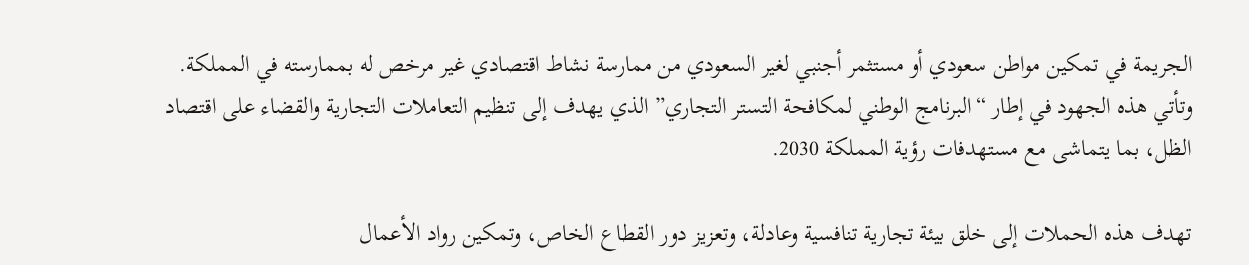الجريمة في تمكين مواطن سعودي أو مستثمر أجنبي لغير السعودي من ممارسة نشاط اقتصادي غير مرخص له بممارسته في المملكة. وتأتي هذه الجهود في إطار “البرنامج الوطني لمكافحة التستر التجاري” الذي يهدف إلى تنظيم التعاملات التجارية والقضاء على اقتصاد الظل، بما يتماشى مع مستهدفات رؤية المملكة 2030.

تهدف هذه الحملات إلى خلق بيئة تجارية تنافسية وعادلة، وتعزيز دور القطاع الخاص، وتمكين رواد الأعمال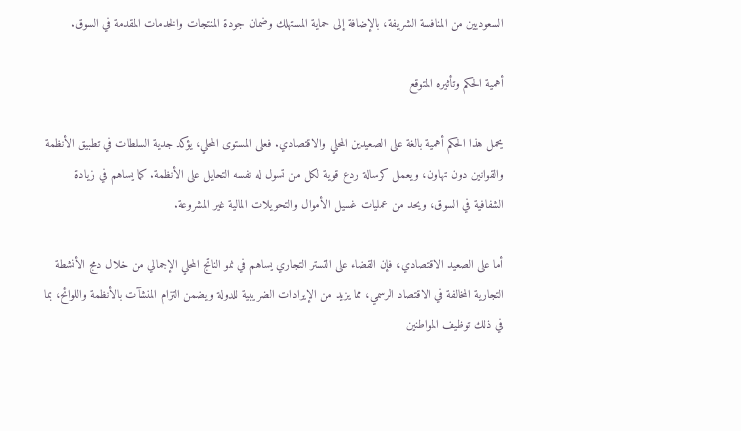السعوديين من المنافسة الشريفة، بالإضافة إلى حماية المستهلك وضمان جودة المنتجات والخدمات المقدمة في السوق.

أهمية الحكم وتأثيره المتوقع

يحمل هذا الحكم أهمية بالغة على الصعيدين المحلي والاقتصادي. فعلى المستوى المحلي، يؤكد جدية السلطات في تطبيق الأنظمة والقوانين دون تهاون، ويعمل كرسالة ردع قوية لكل من تسول له نفسه التحايل على الأنظمة. كما يساهم في زيادة الشفافية في السوق، ويحد من عمليات غسيل الأموال والتحويلات المالية غير المشروعة.

أما على الصعيد الاقتصادي، فإن القضاء على التستر التجاري يساهم في نمو الناتج المحلي الإجمالي من خلال دمج الأنشطة التجارية المخالفة في الاقتصاد الرسمي، مما يزيد من الإيرادات الضريبية للدولة ويضمن التزام المنشآت بالأنظمة واللوائح، بما في ذلك توظيف المواطنين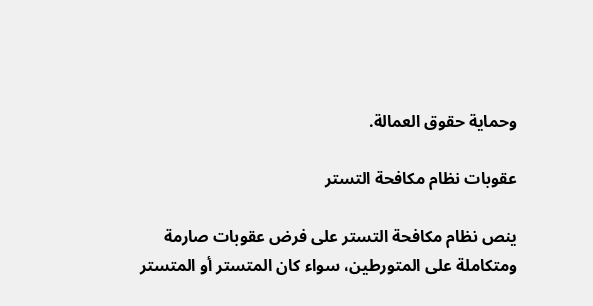وحماية حقوق العمالة.

عقوبات نظام مكافحة التستر

ينص نظام مكافحة التستر على فرض عقوبات صارمة ومتكاملة على المتورطين، سواء كان المتستر أو المتستر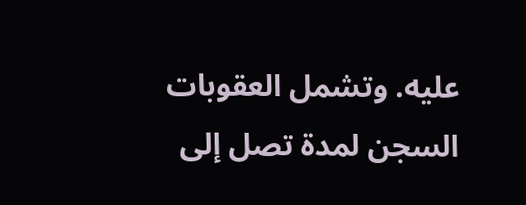عليه. وتشمل العقوبات السجن لمدة تصل إلى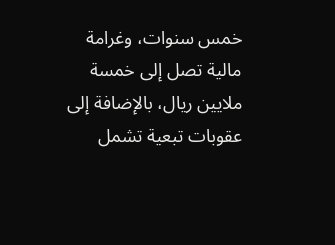خمس سنوات، وغرامة مالية تصل إلى خمسة ملايين ريال، بالإضافة إلى عقوبات تبعية تشمل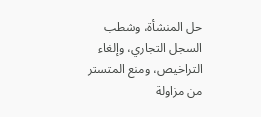حل المنشأة، وشطب السجل التجاري، وإلغاء التراخيص، ومنع المتستر من مزاولة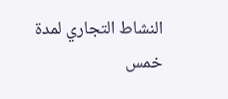النشاط التجاري لمدة خمس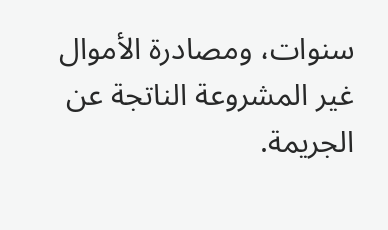سنوات، ومصادرة الأموال غير المشروعة الناتجة عن الجريمة.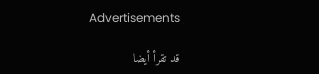Advertisements

قد تقرأ أيضا